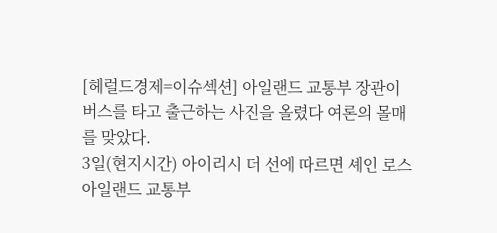[헤럴드경제=이슈섹션] 아일랜드 교통부 장관이 버스를 타고 출근하는 사진을 올렸다 여론의 몰매를 맞았다.
3일(현지시간) 아이리시 더 선에 따르면 셰인 로스 아일랜드 교통부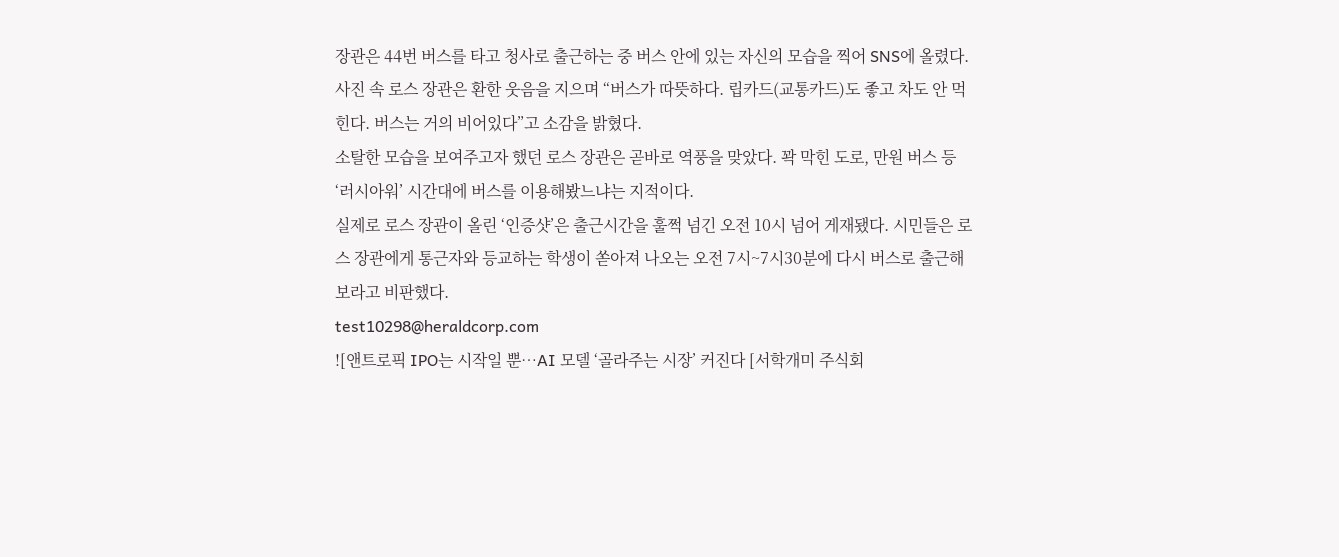장관은 44번 버스를 타고 청사로 출근하는 중 버스 안에 있는 자신의 모습을 찍어 SNS에 올렸다.
사진 속 로스 장관은 환한 웃음을 지으며 “버스가 따뜻하다. 립카드(교통카드)도 좋고 차도 안 먹힌다. 버스는 거의 비어있다”고 소감을 밝혔다.
소탈한 모습을 보여주고자 했던 로스 장관은 곧바로 역풍을 맞았다. 꽉 막힌 도로, 만원 버스 등 ‘러시아워’ 시간대에 버스를 이용해봤느냐는 지적이다.
실제로 로스 장관이 올린 ‘인증샷’은 출근시간을 훌쩍 넘긴 오전 10시 넘어 게재됐다. 시민들은 로스 장관에게 통근자와 등교하는 학생이 쏟아져 나오는 오전 7시~7시30분에 다시 버스로 출근해보라고 비판했다.
test10298@heraldcorp.com
![앤트로픽 IPO는 시작일 뿐…AI 모델 ‘골라주는 시장’ 커진다 [서학개미 주식회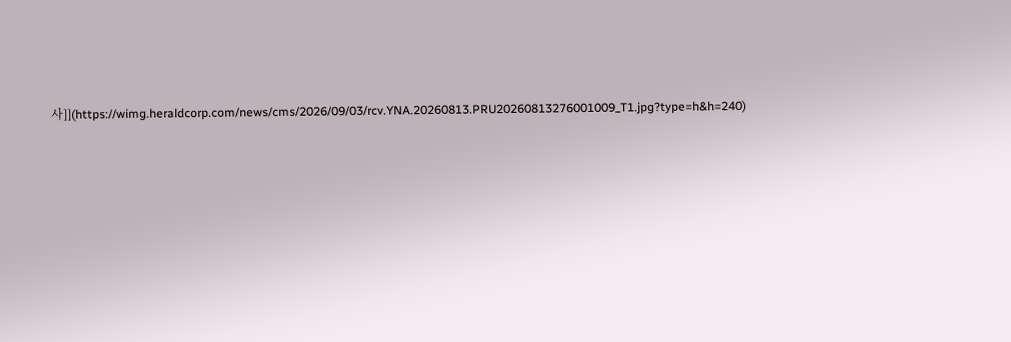사]](https://wimg.heraldcorp.com/news/cms/2026/09/03/rcv.YNA.20260813.PRU20260813276001009_T1.jpg?type=h&h=240)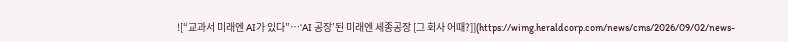![“교과서 미래엔 AI가 있다”…‘AI 공장’된 미래엔 세종공장 [그 회사 어때?]](https://wimg.heraldcorp.com/news/cms/2026/09/02/news-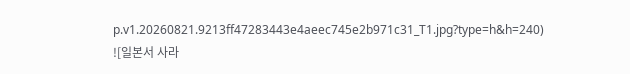p.v1.20260821.9213ff47283443e4aeec745e2b971c31_T1.jpg?type=h&h=240)
![일본서 사라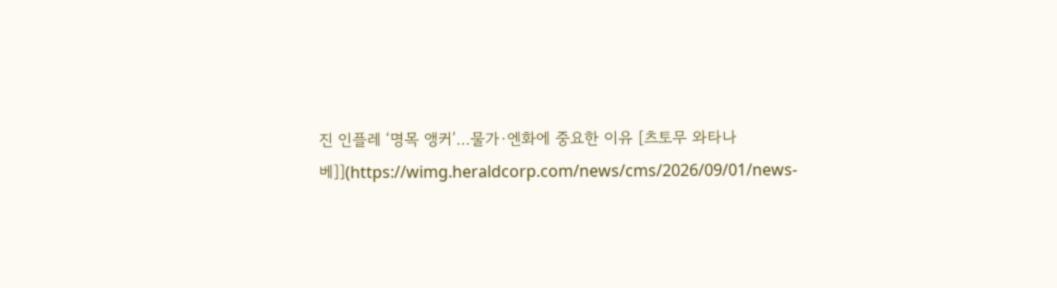진 인플레 ‘명목 앵커’…물가·엔화에 중요한 이유 [츠토무 와타나베]](https://wimg.heraldcorp.com/news/cms/2026/09/01/news-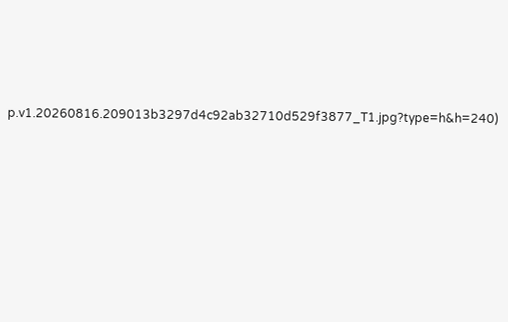p.v1.20260816.209013b3297d4c92ab32710d529f3877_T1.jpg?type=h&h=240)